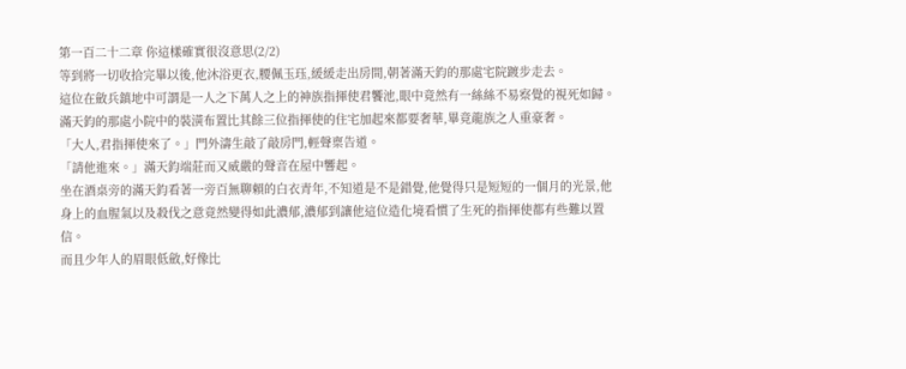第一百二十二章 你這樣確實很沒意思(2/2)
等到將一切收拾完畢以後,他沐浴更衣,腰佩玉珏,緩緩走出房間,朝著滿天鈞的那處宅院踱步走去。
這位在斂兵鎮地中可謂是一人之下萬人之上的神族指揮使君饗池,眼中竟然有一絲絲不易察覺的視死如歸。
滿天鈞的那處小院中的裝潢布置比其餘三位指揮使的住宅加起來都要奢華,畢竟龍族之人重豪奢。
「大人,君指揮使來了。」門外濤生敲了敲房門,輕聲稟告道。
「請他進來。」滿天鈞端莊而又威嚴的聲音在屋中響起。
坐在酒桌旁的滿天鈞看著一旁百無聊賴的白衣青年,不知道是不是錯覺,他覺得只是短短的一個月的光景,他身上的血腥氣以及殺伐之意竟然變得如此濃郁,濃郁到讓他這位造化境看慣了生死的指揮使都有些難以置信。
而且少年人的眉眼低斂,好像比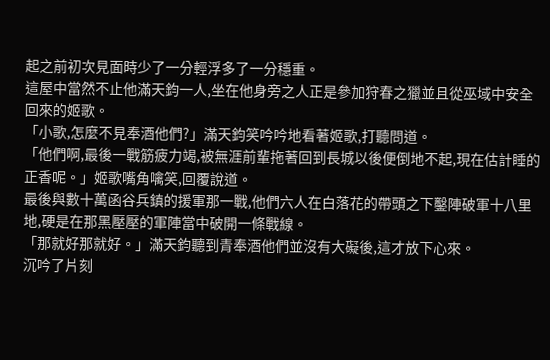起之前初次見面時少了一分輕浮多了一分穩重。
這屋中當然不止他滿天鈞一人,坐在他身旁之人正是參加狩春之獵並且從巫域中安全回來的姬歌。
「小歌,怎麼不見奉酒他們?」滿天鈞笑吟吟地看著姬歌,打聽問道。
「他們啊,最後一戰筋疲力竭,被無涯前輩拖著回到長城以後便倒地不起,現在估計睡的正香呢。」姬歌嘴角噙笑,回覆說道。
最後與數十萬函谷兵鎮的援軍那一戰,他們六人在白落花的帶頭之下鑿陣破軍十八里地,硬是在那黑壓壓的軍陣當中破開一條戰線。
「那就好那就好。」滿天鈞聽到青奉酒他們並沒有大礙後,這才放下心來。
沉吟了片刻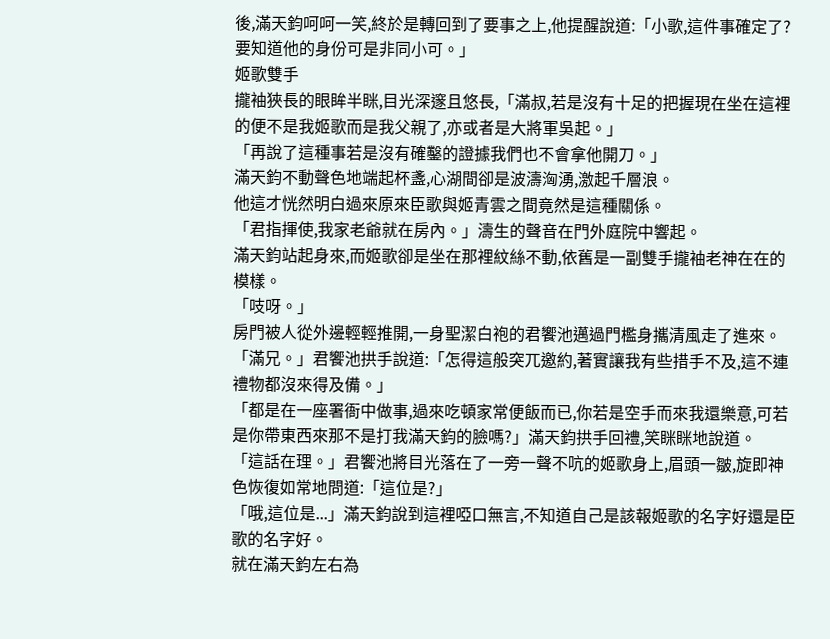後,滿天鈞呵呵一笑,終於是轉回到了要事之上,他提醒說道:「小歌,這件事確定了?要知道他的身份可是非同小可。」
姬歌雙手
攏袖狹長的眼眸半眯,目光深邃且悠長,「滿叔,若是沒有十足的把握現在坐在這裡的便不是我姬歌而是我父親了,亦或者是大將軍吳起。」
「再說了這種事若是沒有確鑿的證據我們也不會拿他開刀。」
滿天鈞不動聲色地端起杯盞,心湖間卻是波濤洶湧,激起千層浪。
他這才恍然明白過來原來臣歌與姬青雲之間竟然是這種關係。
「君指揮使,我家老爺就在房內。」濤生的聲音在門外庭院中響起。
滿天鈞站起身來,而姬歌卻是坐在那裡紋絲不動,依舊是一副雙手攏袖老神在在的模樣。
「吱呀。」
房門被人從外邊輕輕推開,一身聖潔白袍的君饗池邁過門檻身攜清風走了進來。
「滿兄。」君饗池拱手說道:「怎得這般突兀邀約,著實讓我有些措手不及,這不連禮物都沒來得及備。」
「都是在一座署衙中做事,過來吃頓家常便飯而已,你若是空手而來我還樂意,可若是你帶東西來那不是打我滿天鈞的臉嗎?」滿天鈞拱手回禮,笑眯眯地說道。
「這話在理。」君饗池將目光落在了一旁一聲不吭的姬歌身上,眉頭一皺,旋即神色恢復如常地問道:「這位是?」
「哦,這位是...」滿天鈞說到這裡啞口無言,不知道自己是該報姬歌的名字好還是臣歌的名字好。
就在滿天鈞左右為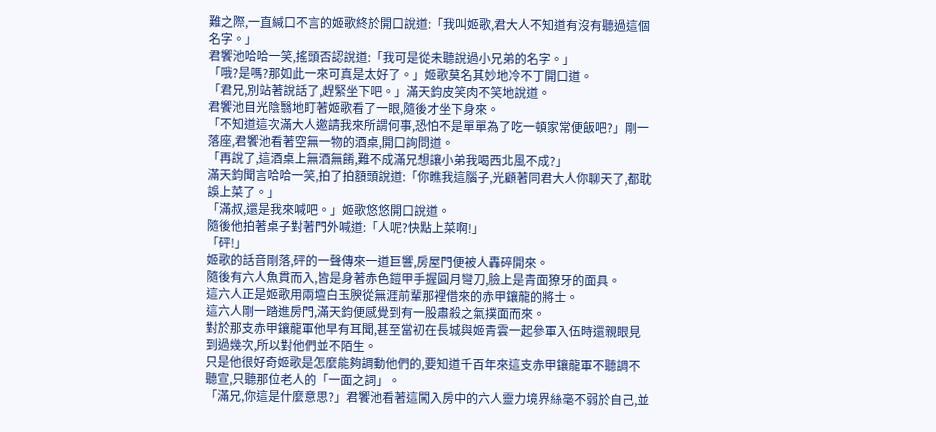難之際,一直緘口不言的姬歌終於開口說道:「我叫姬歌,君大人不知道有沒有聽過這個名字。」
君饗池哈哈一笑,搖頭否認說道:「我可是從未聽說過小兄弟的名字。」
「哦?是嗎?那如此一來可真是太好了。」姬歌莫名其妙地冷不丁開口道。
「君兄,別站著說話了,趕緊坐下吧。」滿天鈞皮笑肉不笑地說道。
君饗池目光陰翳地盯著姬歌看了一眼,隨後才坐下身來。
「不知道這次滿大人邀請我來所謂何事,恐怕不是單單為了吃一頓家常便飯吧?」剛一落座,君饗池看著空無一物的酒桌,開口詢問道。
「再說了,這酒桌上無酒無餚,難不成滿兄想讓小弟我喝西北風不成?」
滿天鈞聞言哈哈一笑,拍了拍額頭說道:「你瞧我這腦子,光顧著同君大人你聊天了,都耽誤上菜了。」
「滿叔,還是我來喊吧。」姬歌悠悠開口說道。
隨後他拍著桌子對著門外喊道:「人呢?快點上菜啊!」
「砰!」
姬歌的話音剛落,砰的一聲傳來一道巨響,房屋門便被人轟碎開來。
隨後有六人魚貫而入,皆是身著赤色鎧甲手握圓月彎刀,臉上是青面獠牙的面具。
這六人正是姬歌用兩壇白玉腴從無涯前輩那裡借來的赤甲鑲龍的將士。
這六人剛一踏進房門,滿天鈞便感覺到有一股肅殺之氣撲面而來。
對於那支赤甲鑲龍軍他早有耳聞,甚至當初在長城與姬青雲一起參軍入伍時還親眼見到過幾次,所以對他們並不陌生。
只是他很好奇姬歌是怎麼能夠調動他們的,要知道千百年來這支赤甲鑲龍軍不聽調不聽宣,只聽那位老人的「一面之詞」。
「滿兄,你這是什麼意思?」君饗池看著這闖入房中的六人靈力境界絲毫不弱於自己,並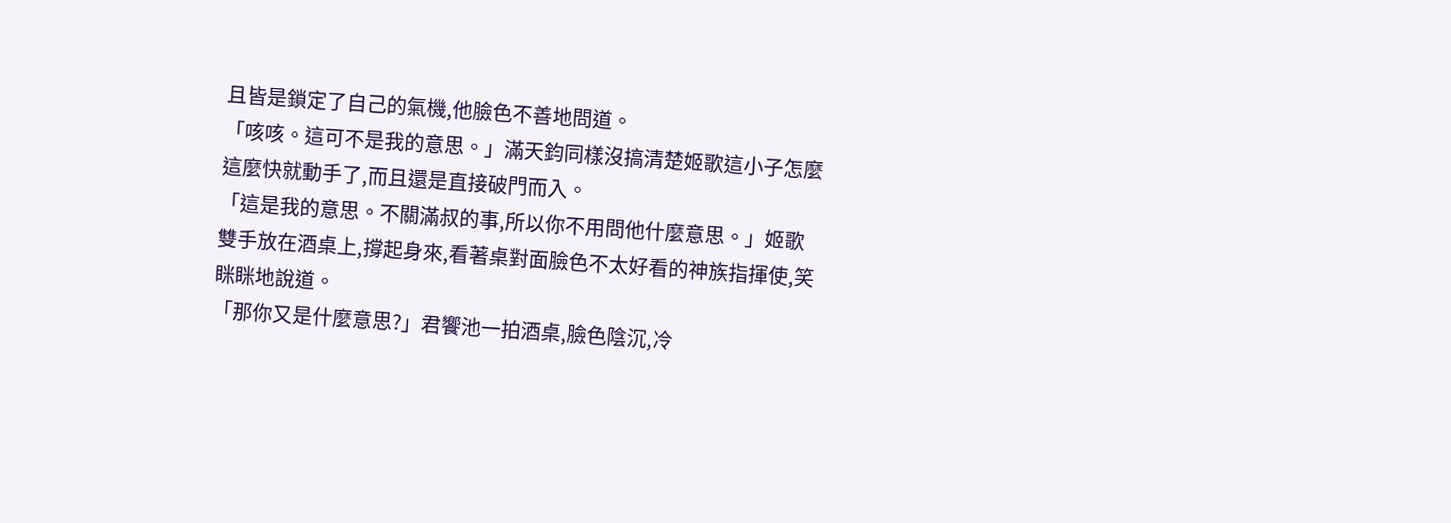且皆是鎖定了自己的氣機,他臉色不善地問道。
「咳咳。這可不是我的意思。」滿天鈞同樣沒搞清楚姬歌這小子怎麼這麼快就動手了,而且還是直接破門而入。
「這是我的意思。不關滿叔的事,所以你不用問他什麼意思。」姬歌雙手放在酒桌上,撐起身來,看著桌對面臉色不太好看的神族指揮使,笑眯眯地說道。
「那你又是什麼意思?」君饗池一拍酒桌,臉色陰沉,冷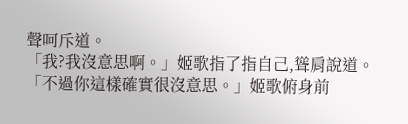聲呵斥道。
「我?我沒意思啊。」姬歌指了指自己,聳肩說道。
「不過你這樣確實很沒意思。」姬歌俯身前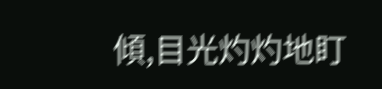傾,目光灼灼地盯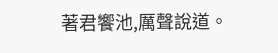著君饗池,厲聲說道。